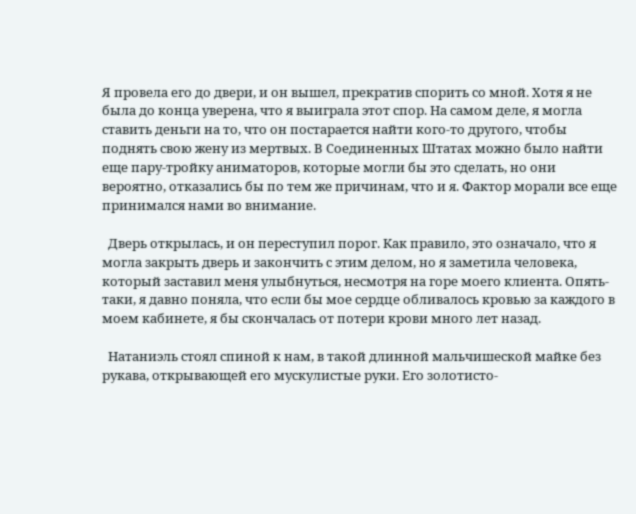Я провела его до двери, и он вышел, прекратив спорить со мной. Хотя я не была до конца уверена, что я выиграла этот спор. На самом деле, я могла ставить деньги на то, что он постарается найти кого-то другого, чтобы поднять свою жену из мертвых. В Соединенных Штатах можно было найти еще пару-тройку аниматоров, которые могли бы это сделать, но они вероятно, отказались бы по тем же причинам, что и я. Фактор морали все еще принимался нами во внимание.

  Дверь открылась, и он переступил порог. Как правило, это означало, что я могла закрыть дверь и закончить с этим делом, но я заметила человека, который заставил меня улыбнуться, несмотря на горе моего клиента. Опять-таки, я давно поняла, что если бы мое сердце обливалось кровью за каждого в моем кабинете, я бы скончалась от потери крови много лет назад.

  Натаниэль стоял спиной к нам, в такой длинной мальчишеской майке без рукава, открывающей его мускулистые руки. Его золотисто-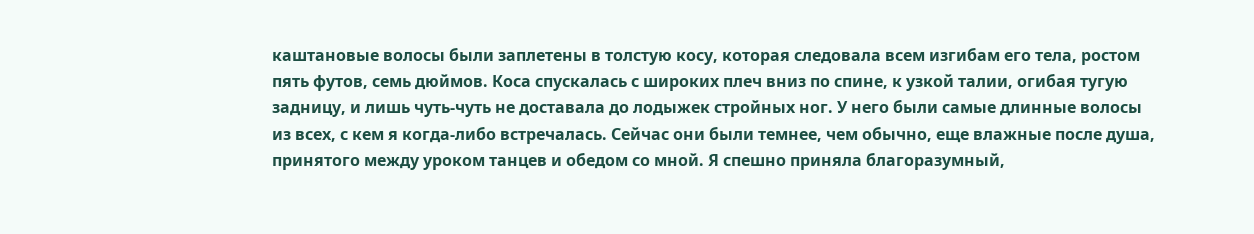каштановые волосы были заплетены в толстую косу, которая следовала всем изгибам его тела, ростом пять футов, семь дюймов. Коса спускалась с широких плеч вниз по спине, к узкой талии, огибая тугую задницу, и лишь чуть-чуть не доставала до лодыжек стройных ног. У него были самые длинные волосы из всех, с кем я когда-либо встречалась. Сейчас они были темнее, чем обычно, еще влажные после душа, принятого между уроком танцев и обедом со мной. Я спешно приняла благоразумный,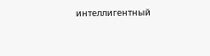интеллигентный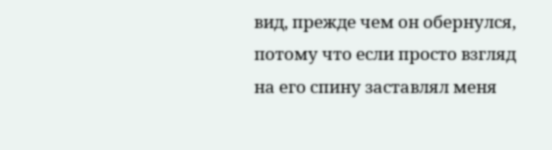вид, прежде чем он обернулся, потому что если просто взгляд на его спину заставлял меня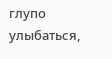глупо улыбаться,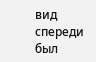вид спереди был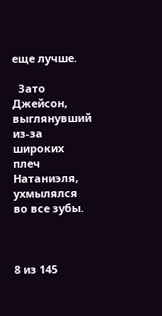еще лучше.

  Зато Джейсон, выглянувший из-за широких плеч Натаниэля, ухмылялся во все зубы.



8 из 145